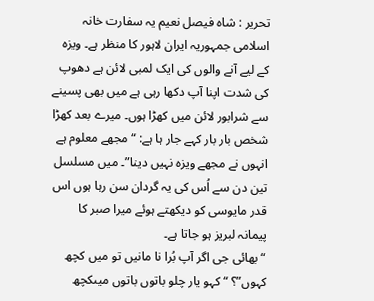تحریر : شاہ فیصل نعیم یہ سفارت خانہ اسلامی جمہوریہ ایران لاہور کا منظر ہے۔ ویزہ کے لیے آنے والوں کی ایک لمبی لائن ہے دھوپ کی شدت اپنا آپ دکھا رہی ہے میں بھی پسینے سے شرابور لائن میں کھڑا ہوں۔ میرے بعد کھڑا شخص بار بار کہے جار ہا ہے: “مجھے معلوم ہے انہوں نے مجھے ویزہ نہیں دینا”۔ میں مسلسل تین دن سے اُس کی یہ گردان سن رہا ہوں اس قدر مایوسی کو دیکھتے ہوئے میرا صبر کا پیمانہ لبریز ہو جاتا ہے۔
“بھائی جی اگر آپ بُرا نا مانیں تو میں کچھ کہوں”؟ “کہو یار چلو باتوں باتوں میںکچھ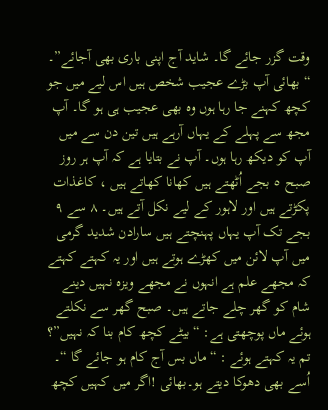وقت گزر جائے گا۔ شاید آج اپنی باری بھی آجائے”۔ “بھائی آپ بڑے عجیب شخص ہیں اس لیے میں جو کچھ کہنے جا رہا ہوں وہ بھی عجیب ہی ہو گا۔ آپ مجھ سے پہلے کے یہاں آرہے ہیں تین دن سے میں آپ کو دیکھ رہا ہوں۔ آپ نے بتایا ہے کہ آپ ہر روز صبح ٥ بجے اُٹھتے ہیں کھانا کھاتے ہیں ، کاغذات پکڑتے ہیں اور لاہور کے لیے نکل آتے ہیں۔ ٨ سے ٩ بجے تک آپ یہاں پہنچتے ہیں سارادن شدید گرمی میں آپ لائن میں کھڑے ہوتے ہیں اور یہ کہتے کہتے کہ مجھے علم ہے انہوں نے مجھے ویزہ نہیں دینے شام کو گھر چلے جاتے ہیں۔ صبح گھر سے نکلتے ہوئے ماں پوچھتی ہے: “بیٹے کچھ کام بنا کہ نہیں”؟ تم یہ کہتے ہوئے : “ماں بس آج کام ہو جائے گا “۔ اُسے بھی دھوکا دیتے ہو۔بھائی !اگر میں کہیں کچھ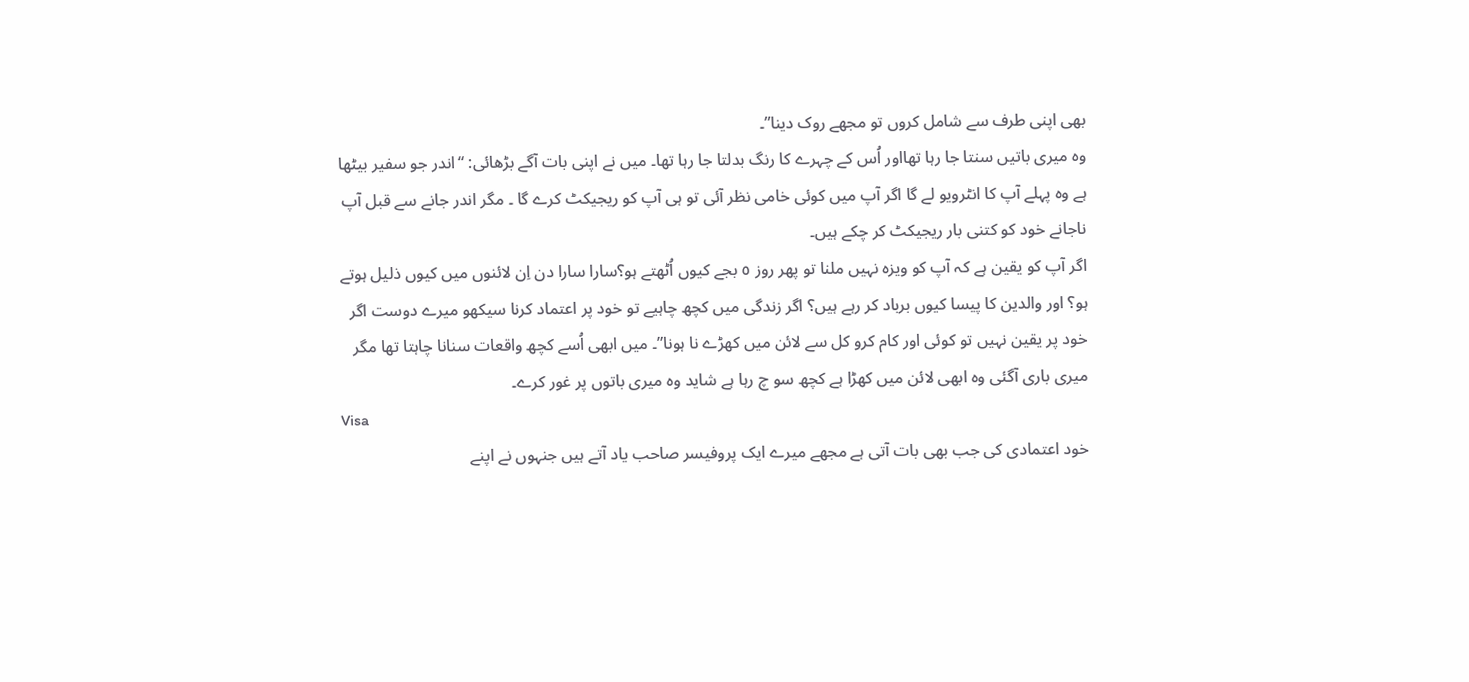بھی اپنی طرف سے شامل کروں تو مجھے روک دینا”۔
وہ میری باتیں سنتا جا رہا تھااور اُس کے چہرے کا رنگ بدلتا جا رہا تھا۔ میں نے اپنی بات آگے بڑھائی: “اندر جو سفیر بیٹھا ہے وہ پہلے آپ کا انٹرویو لے گا اگر آپ میں کوئی خامی نظر آئی تو ہی آپ کو ریجیکٹ کرے گا ۔ مگر اندر جانے سے قبل آپ ناجانے خود کو کتنی بار ریجیکٹ کر چکے ہیں۔
اگر آپ کو یقین ہے کہ آپ کو ویزہ نہیں ملنا تو پھر روز ٥ بجے کیوں اُٹھتے ہو؟سارا سارا دن اِن لائنوں میں کیوں ذلیل ہوتے ہو؟ اور والدین کا پیسا کیوں برباد کر رہے ہیں؟ اگر زندگی میں کچھ چاہیے تو خود پر اعتماد کرنا سیکھو میرے دوست اگر خود پر یقین نہیں تو کوئی اور کام کرو کل سے لائن میں کھڑے نا ہونا”۔ میں ابھی اُسے کچھ واقعات سنانا چاہتا تھا مگر میری باری آگئی وہ ابھی لائن میں کھڑا ہے کچھ سو چ رہا ہے شاید وہ میری باتوں پر غور کرے۔
Visa
خود اعتمادی کی جب بھی بات آتی ہے مجھے میرے ایک پروفیسر صاحب یاد آتے ہیں جنہوں نے اپنے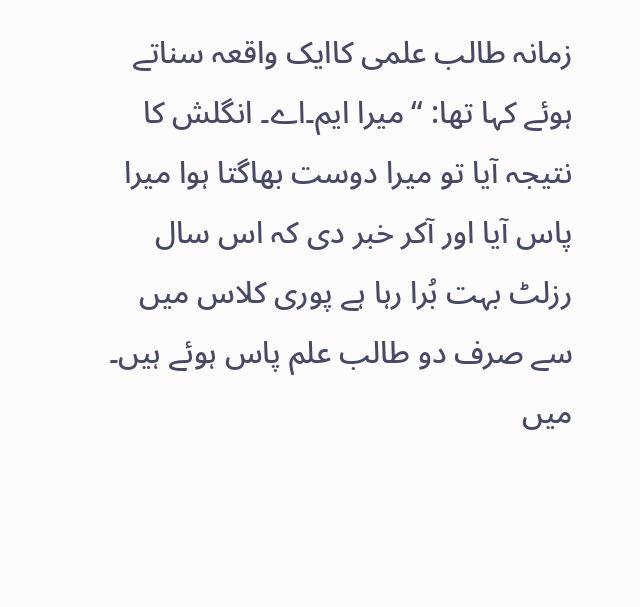زمانہ طالب علمی کاایک واقعہ سناتے ہوئے کہا تھا: “میرا ایم۔اے۔ انگلش کا نتیجہ آیا تو میرا دوست بھاگتا ہوا میرا پاس آیا اور آکر خبر دی کہ اس سال رزلٹ بہت بُرا رہا ہے پوری کلاس میں سے صرف دو طالب علم پاس ہوئے ہیں۔
میں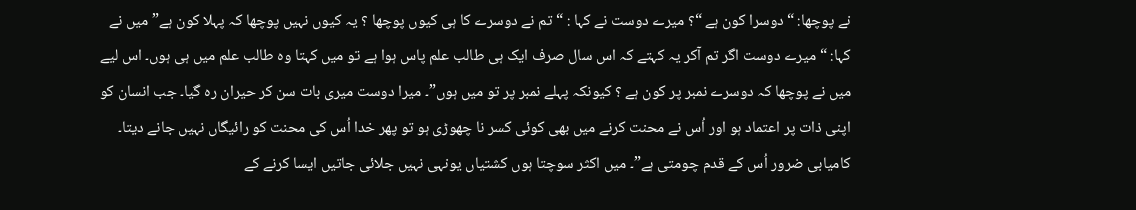نے پوچھا: “دوسرا کون ہے “؟ میرے دوست نے کہا : “تم نے دوسرے کا ہی کیوں پوچھا ؟ یہ کیوں نہیں پوچھا کہ پہلا کون ہے”میں نے کہا: “میرے دوست اگر تم آکر یہ کہتے کہ اس سال صرف ایک ہی طالب علم پاس ہوا ہے تو میں کہتا وہ طالب علم میں ہی ہوں۔ اس لیے میں نے پوچھا کہ دوسرے نمبر پر کون ہے ؟ کیونکہ پہلے نمبر پر تو میں ہوں”۔ میرا دوست میری بات سن کر حیران رہ گیا۔ جب انسان کو اپنی ذات پر اعتماد ہو اور اُس نے محنت کرنے میں بھی کوئی کسر نا چھوڑی ہو تو پھر خدا اُس کی محنت کو رائیگاں نہیں جانے دیتا۔ کامیابی ضرور اُس کے قدم چومتی ہے”۔ میں اکثر سوچتا ہوں کشتیاں یونہی نہیں جلائی جاتیں ایسا کرنے کے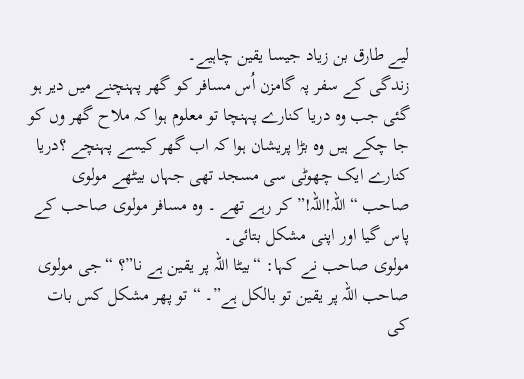لیے طارق بن زیاد جیسا یقین چاہیے۔
زندگی کے سفر پہ گامزن اُس مسافر کو گھر پہنچنے میں دیر ہو گئی جب وہ دریا کنارے پہنچا تو معلوم ہوا کہ ملاح گھر وں کو جا چکے ہیں وہ بڑا پریشان ہوا کہ اب گھر کیسے پہنچے ؟دریا کنارے ایک چھوٹی سی مسجد تھی جہاں بیٹھے مولوی صاحب “اللہ!اللہ!” کر رہے تھے ۔ وہ مسافر مولوی صاحب کے پاس گیا اور اپنی مشکل بتائی۔
مولوی صاحب نے کہا: “بیٹا اللہ پر یقین ہے نا”؟ “جی مولوی صاحب اللہ پر یقین تو بالکل ہے”۔ “تو پھر مشکل کس بات کی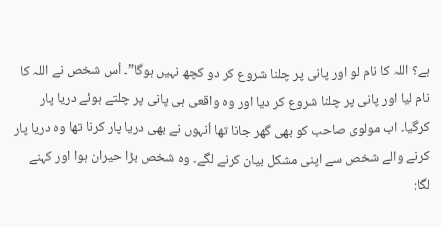ہے؟ اللہ کا نام لو اور پانی پر چلنا شروع کر دو کچھ نہیں ہوگا”۔ اُس شخص نے اللہ کا نام لیا اور پانی پر چلنا شروع کر دیا اور وہ واقعی ہی پانی پر چلتے ہوئے دریا پار کرگیا۔ اب مولوی صاحب کو بھی گھر جانا تھا اُنہوں نے بھی دریا پار کرنا تھا وہ دریا پار کرنے والے شخص سے اپنی مشکل بیان کرنے لگے۔ وہ شخص بڑا حیران ہوا اور کہنے لگا: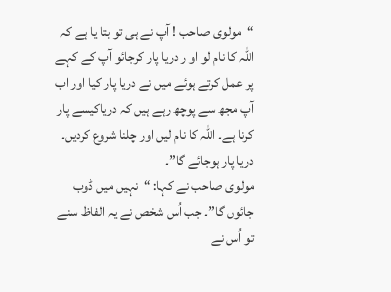“مولوی صاحب ! آپ نے ہی تو بتا یا ہے کہ اللہ کا نام لو او ر دریا پار کرجائو آپ کے کہے پر عمل کرتے ہوئے میں نے دریا پار کیا اور اب آپ مجھ سے پوچھ رہے ہیں کہ دریاکیسے پار کرنا ہے۔ اللہ کا نام لیں اور چلنا شروع کردیں۔ دریا پار ہوجائے گا”۔
مولوی صاحب نے کہا: “نہیں میں ڈوب جائوں گا”۔ جب اُس شخص نے یہ الفاظ سنے تو اُس نے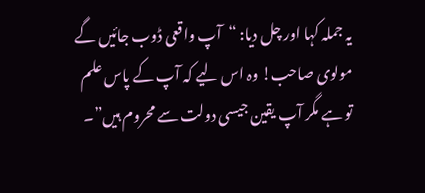یہ جملہ کہا اور چل دیا: “آپ واقعی ڈوب جائیں گے مولوی صاحب! وہ اس لیے کہ آپ کے پاس علم تو ہے مگر آپ یقین جیسی دولت سے محروم ہیں”۔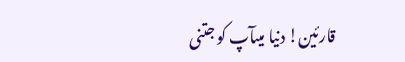قارئین! دنیا میںآپ کو جتنی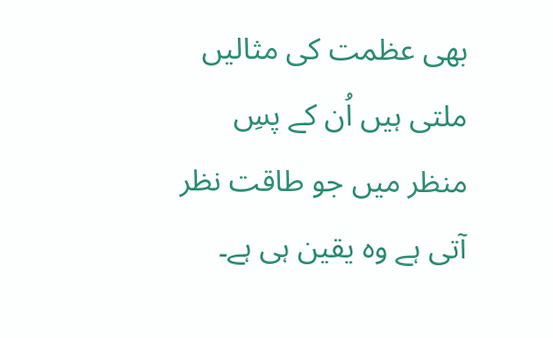بھی عظمت کی مثالیں ملتی ہیں اُن کے پسِ منظر میں جو طاقت نظر آتی ہے وہ یقین ہی ہے۔